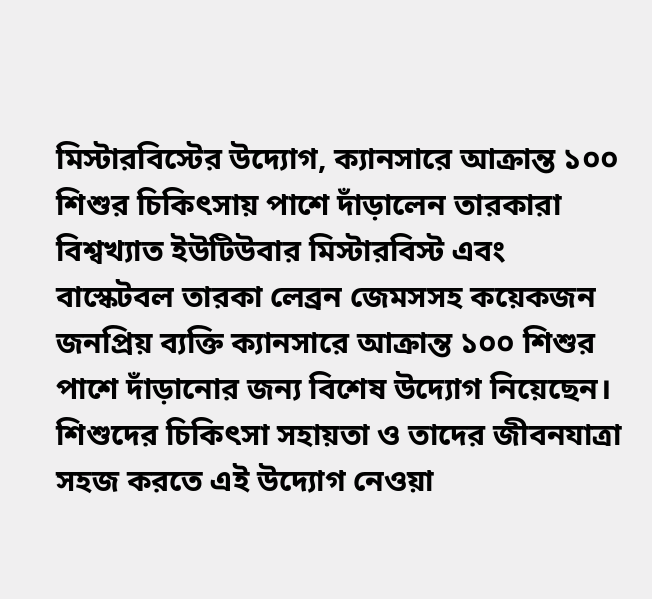মিস্টারবিস্টের উদ্যোগ, ক্যানসারে আক্রান্ত ১০০ শিশুর চিকিৎসায় পাশে দাঁড়ালেন তারকারা
বিশ্বখ্যাত ইউটিউবার মিস্টারবিস্ট এবং বাস্কেটবল তারকা লেব্রন জেমসসহ কয়েকজন জনপ্রিয় ব্যক্তি ক্যানসারে আক্রান্ত ১০০ শিশুর পাশে দাঁড়ানোর জন্য বিশেষ উদ্যোগ নিয়েছেন। শিশুদের চিকিৎসা সহায়তা ও তাদের জীবনযাত্রা সহজ করতে এই উদ্যোগ নেওয়া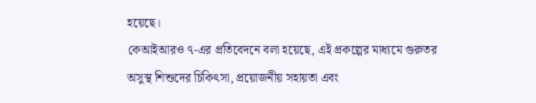হয়েছে।
কেআইআরও ৭-এর প্রতিবেদনে বলা হয়েছে, এই প্রকল্পের মাধ্যমে গুরুতর অসুস্থ শিশুদের চিকিৎসা, প্রয়োজনীয় সহায়তা এবং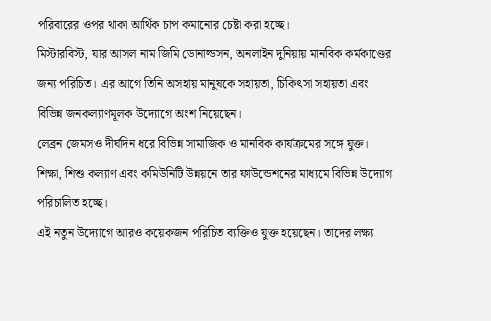পরিবারের ওপর থাকা আর্থিক চাপ কমানোর চেষ্টা করা হচ্ছে।
মিস্টারবিস্ট, যার আসল নাম জিমি ডোনাল্ডসন, অনলাইন দুনিয়ায় মানবিক কর্মকাণ্ডের জন্য পরিচিত। এর আগে তিনি অসহায় মানুষকে সহায়তা, চিকিৎসা সহায়তা এবং বিভিন্ন জনকল্যাণমূলক উদ্যোগে অংশ নিয়েছেন।
লেব্রন জেমসও দীর্ঘদিন ধরে বিভিন্ন সামাজিক ও মানবিক কার্যক্রমের সঙ্গে যুক্ত। শিক্ষা, শিশু কল্যাণ এবং কমিউনিটি উন্নয়নে তার ফাউন্ডেশনের মাধ্যমে বিভিন্ন উদ্যোগ পরিচালিত হচ্ছে।
এই নতুন উদ্যোগে আরও কয়েকজন পরিচিত ব্যক্তিও যুক্ত হয়েছেন। তাদের লক্ষ্য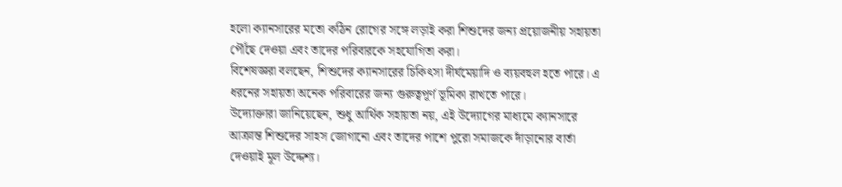হলো ক্যানসারের মতো কঠিন রোগের সঙ্গে লড়াই করা শিশুদের জন্য প্রয়োজনীয় সহায়তা পৌঁছে দেওয়া এবং তাদের পরিবারকে সহযোগিতা করা।
বিশেষজ্ঞরা বলছেন, শিশুদের ক্যানসারের চিকিৎসা দীর্ঘমেয়াদি ও ব্যয়বহুল হতে পারে। এ ধরনের সহায়তা অনেক পরিবারের জন্য গুরুত্বপূর্ণ ভূমিকা রাখতে পারে।
উদ্যোক্তারা জানিয়েছেন, শুধু আর্থিক সহায়তা নয়, এই উদ্যোগের মাধ্যমে ক্যানসারে আক্রান্ত শিশুদের সাহস জোগানো এবং তাদের পাশে পুরো সমাজকে দাঁড়ানোর বার্তা দেওয়াই মূল উদ্দেশ্য।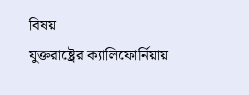বিষয়
যুক্তরাষ্ট্রের ক্যালিফোর্নিয়ায়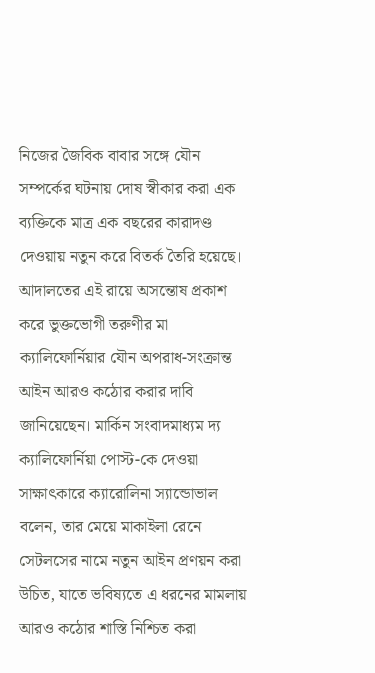নিজের জৈবিক বাবার সঙ্গে যৌন সম্পর্কের ঘটনায় দোষ স্বীকার করা এক ব্যক্তিকে মাত্র এক বছরের কারাদণ্ড দেওয়ায় নতুন করে বিতর্ক তৈরি হয়েছে। আদালতের এই রায়ে অসন্তোষ প্রকাশ করে ভুক্তভোগী তরুণীর মা ক্যালিফোর্নিয়ার যৌন অপরাধ-সংক্রান্ত আইন আরও কঠোর করার দাবি জানিয়েছেন। মার্কিন সংবাদমাধ্যম দ্য ক্যালিফোর্নিয়া পোস্ট-কে দেওয়া সাক্ষাৎকারে ক্যারোলিনা স্যান্ডোভাল বলেন, তার মেয়ে মাকাইলা রেনে সেটলসের নামে নতুন আইন প্রণয়ন করা উচিত, যাতে ভবিষ্যতে এ ধরনের মামলায় আরও কঠোর শাস্তি নিশ্চিত করা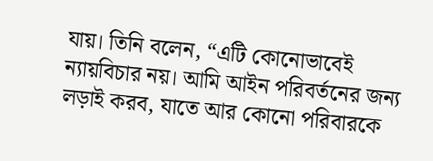যায়। তিনি বলেন, “এটি কোনোভাবেই ন্যায়বিচার নয়। আমি আইন পরিবর্তনের জন্য লড়াই করব, যাতে আর কোনো পরিবারকে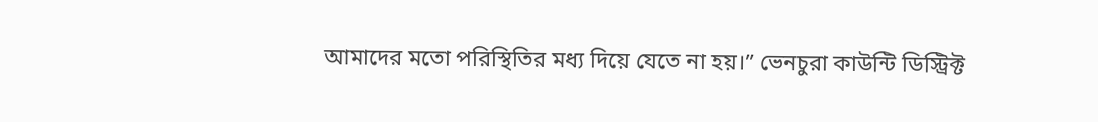আমাদের মতো পরিস্থিতির মধ্য দিয়ে যেতে না হয়।” ভেনচুরা কাউন্টি ডিস্ট্রিক্ট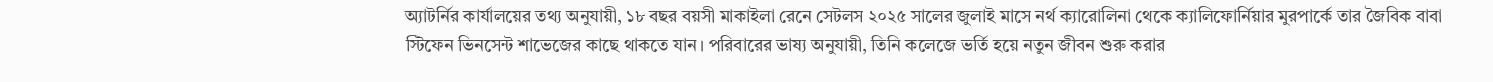অ্যাটর্নির কার্যালয়ের তথ্য অনুযায়ী, ১৮ বছর বয়সী মাকাইলা রেনে সেটলস ২০২৫ সালের জুলাই মাসে নর্থ ক্যারোলিনা থেকে ক্যালিফোর্নিয়ার মুরপার্কে তার জৈবিক বাবা স্টিফেন ভিনসেন্ট শাভেজের কাছে থাকতে যান। পরিবারের ভাষ্য অনুযায়ী, তিনি কলেজে ভর্তি হয়ে নতুন জীবন শুরু করার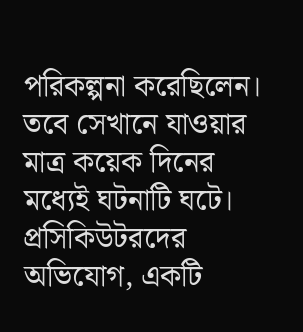পরিকল্পনা করেছিলেন। তবে সেখানে যাওয়ার মাত্র কয়েক দিনের মধ্যেই ঘটনাটি ঘটে। প্রসিকিউটরদের অভিযোগ, একটি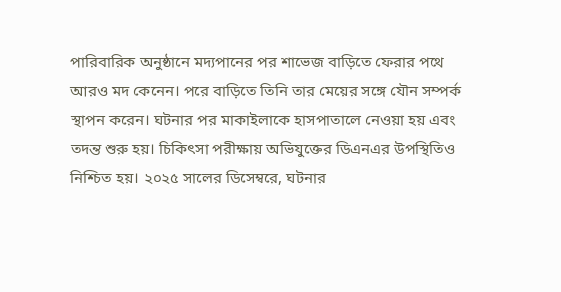পারিবারিক অনুষ্ঠানে মদ্যপানের পর শাভেজ বাড়িতে ফেরার পথে আরও মদ কেনেন। পরে বাড়িতে তিনি তার মেয়ের সঙ্গে যৌন সম্পর্ক স্থাপন করেন। ঘটনার পর মাকাইলাকে হাসপাতালে নেওয়া হয় এবং তদন্ত শুরু হয়। চিকিৎসা পরীক্ষায় অভিযুক্তের ডিএনএর উপস্থিতিও নিশ্চিত হয়। ২০২৫ সালের ডিসেম্বরে, ঘটনার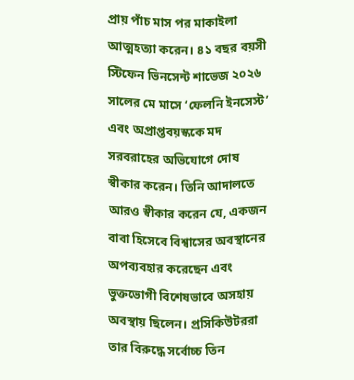প্রায় পাঁচ মাস পর মাকাইলা আত্মহত্যা করেন। ৪১ বছর বয়সী স্টিফেন ভিনসেন্ট শাভেজ ২০২৬ সালের মে মাসে ‘ফেলনি ইনসেস্ট’ এবং অপ্রাপ্তবয়স্ককে মদ সরবরাহের অভিযোগে দোষ স্বীকার করেন। তিনি আদালতে আরও স্বীকার করেন যে, একজন বাবা হিসেবে বিশ্বাসের অবস্থানের অপব্যবহার করেছেন এবং ভুক্তভোগী বিশেষভাবে অসহায় অবস্থায় ছিলেন। প্রসিকিউটররা তার বিরুদ্ধে সর্বোচ্চ তিন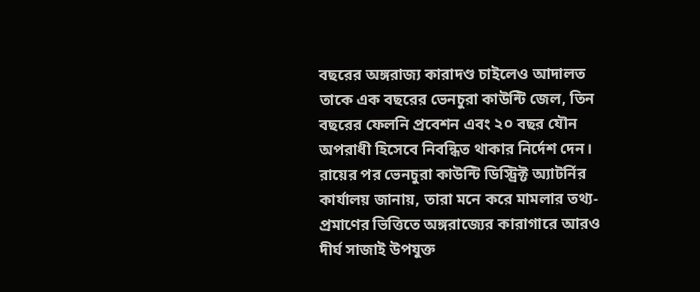বছরের অঙ্গরাজ্য কারাদণ্ড চাইলেও আদালত তাকে এক বছরের ভেনচুরা কাউন্টি জেল, তিন বছরের ফেলনি প্রবেশন এবং ২০ বছর যৌন অপরাধী হিসেবে নিবন্ধিত থাকার নির্দেশ দেন। রায়ের পর ভেনচুরা কাউন্টি ডিস্ট্রিক্ট অ্যাটর্নির কার্যালয় জানায়, তারা মনে করে মামলার তথ্য-প্রমাণের ভিত্তিতে অঙ্গরাজ্যের কারাগারে আরও দীর্ঘ সাজাই উপযুক্ত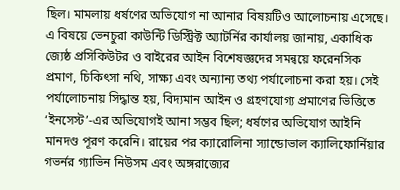ছিল। মামলায় ধর্ষণের অভিযোগ না আনার বিষয়টিও আলোচনায় এসেছে। এ বিষয়ে ভেনচুরা কাউন্টি ডিস্ট্রিক্ট অ্যাটর্নির কার্যালয় জানায়, একাধিক জ্যেষ্ঠ প্রসিকিউটর ও বাইরের আইন বিশেষজ্ঞদের সমন্বয়ে ফরেনসিক প্রমাণ, চিকিৎসা নথি, সাক্ষ্য এবং অন্যান্য তথ্য পর্যালোচনা করা হয়। সেই পর্যালোচনায় সিদ্ধান্ত হয়, বিদ্যমান আইন ও গ্রহণযোগ্য প্রমাণের ভিত্তিতে ‘ইনসেস্ট’-এর অভিযোগই আনা সম্ভব ছিল; ধর্ষণের অভিযোগ আইনি মানদণ্ড পূরণ করেনি। রায়ের পর ক্যারোলিনা স্যান্ডোভাল ক্যালিফোর্নিয়ার গভর্নর গ্যাভিন নিউসম এবং অঙ্গরাজ্যের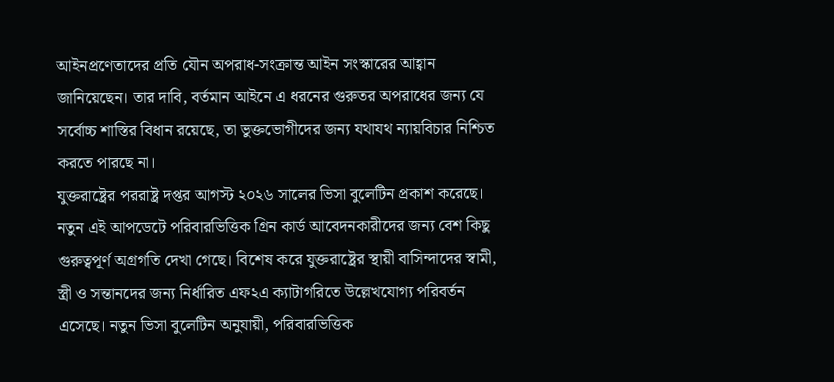আইনপ্রণেতাদের প্রতি যৌন অপরাধ-সংক্রান্ত আইন সংস্কারের আহ্বান জানিয়েছেন। তার দাবি, বর্তমান আইনে এ ধরনের গুরুতর অপরাধের জন্য যে সর্বোচ্চ শাস্তির বিধান রয়েছে, তা ভুক্তভোগীদের জন্য যথাযথ ন্যায়বিচার নিশ্চিত করতে পারছে না।
যুক্তরাষ্ট্রের পররাষ্ট্র দপ্তর আগস্ট ২০২৬ সালের ভিসা বুলেটিন প্রকাশ করেছে। নতুন এই আপডেটে পরিবারভিত্তিক গ্রিন কার্ড আবেদনকারীদের জন্য বেশ কিছু গুরুত্বপূর্ণ অগ্রগতি দেখা গেছে। বিশেষ করে যুক্তরাষ্ট্রের স্থায়ী বাসিন্দাদের স্বামী, স্ত্রী ও সন্তানদের জন্য নির্ধারিত এফ২এ ক্যাটাগরিতে উল্লেখযোগ্য পরিবর্তন এসেছে। নতুন ভিসা বুলেটিন অনুযায়ী, পরিবারভিত্তিক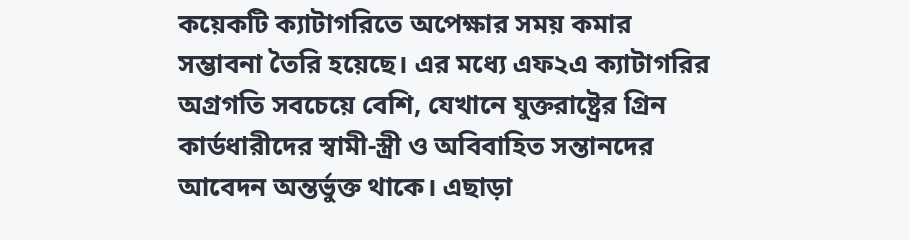কয়েকটি ক্যাটাগরিতে অপেক্ষার সময় কমার সম্ভাবনা তৈরি হয়েছে। এর মধ্যে এফ২এ ক্যাটাগরির অগ্রগতি সবচেয়ে বেশি, যেখানে যুক্তরাষ্ট্রের গ্রিন কার্ডধারীদের স্বামী-স্ত্রী ও অবিবাহিত সন্তানদের আবেদন অন্তর্ভুক্ত থাকে। এছাড়া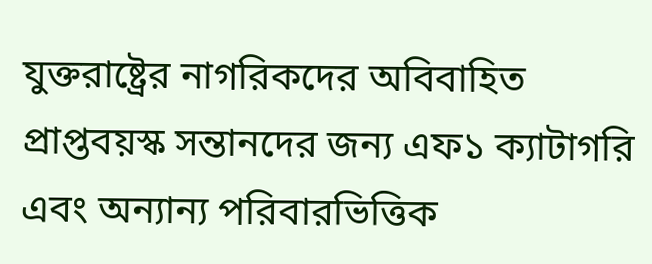যুক্তরাষ্ট্রের নাগরিকদের অবিবাহিত প্রাপ্তবয়স্ক সন্তানদের জন্য এফ১ ক্যাটাগরি এবং অন্যান্য পরিবারভিত্তিক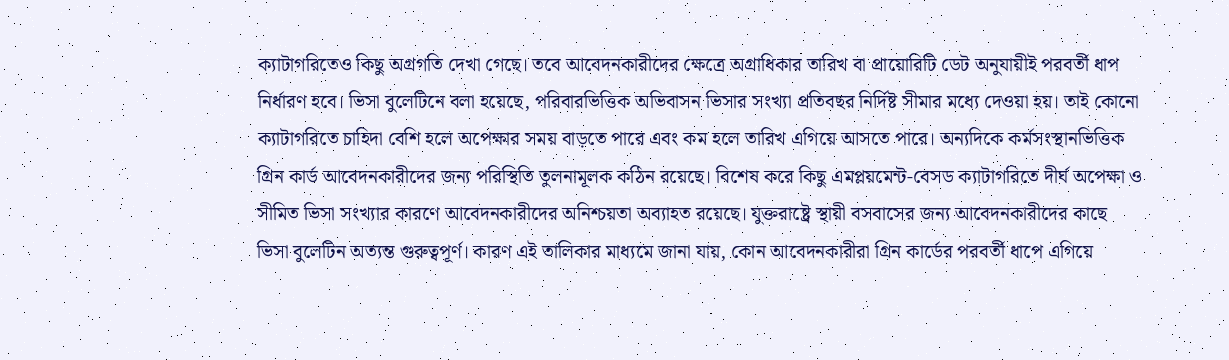ক্যাটাগরিতেও কিছু অগ্রগতি দেখা গেছে। তবে আবেদনকারীদের ক্ষেত্রে অগ্রাধিকার তারিখ বা প্রায়োরিটি ডেট অনুযায়ীই পরবর্তী ধাপ নির্ধারণ হবে। ভিসা বুলেটিনে বলা হয়েছে, পরিবারভিত্তিক অভিবাসন ভিসার সংখ্যা প্রতিবছর নির্দিষ্ট সীমার মধ্যে দেওয়া হয়। তাই কোনো ক্যাটাগরিতে চাহিদা বেশি হলে অপেক্ষার সময় বাড়তে পারে এবং কম হলে তারিখ এগিয়ে আসতে পারে। অন্যদিকে কর্মসংস্থানভিত্তিক গ্রিন কার্ড আবেদনকারীদের জন্য পরিস্থিতি তুলনামূলক কঠিন রয়েছে। বিশেষ করে কিছু এমপ্লয়মেন্ট-বেসড ক্যাটাগরিতে দীর্ঘ অপেক্ষা ও সীমিত ভিসা সংখ্যার কারণে আবেদনকারীদের অনিশ্চয়তা অব্যাহত রয়েছে। যুক্তরাষ্ট্রে স্থায়ী বসবাসের জন্য আবেদনকারীদের কাছে ভিসা বুলেটিন অত্যন্ত গুরুত্বপূর্ণ। কারণ এই তালিকার মাধ্যমে জানা যায়, কোন আবেদনকারীরা গ্রিন কার্ডের পরবর্তী ধাপে এগিয়ে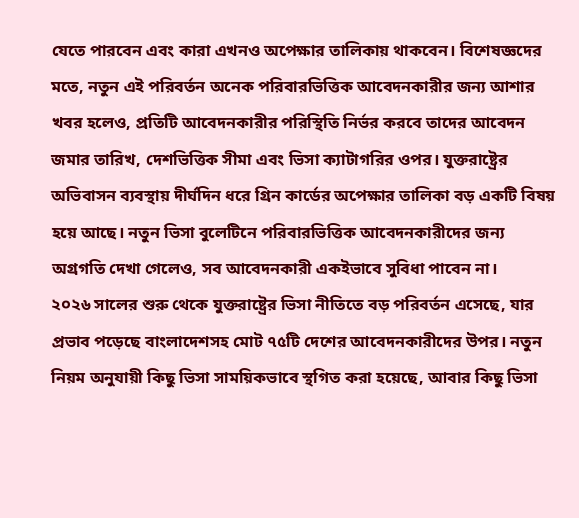যেতে পারবেন এবং কারা এখনও অপেক্ষার তালিকায় থাকবেন। বিশেষজ্ঞদের মতে, নতুন এই পরিবর্তন অনেক পরিবারভিত্তিক আবেদনকারীর জন্য আশার খবর হলেও, প্রতিটি আবেদনকারীর পরিস্থিতি নির্ভর করবে তাদের আবেদন জমার তারিখ, দেশভিত্তিক সীমা এবং ভিসা ক্যাটাগরির ওপর। যুক্তরাষ্ট্রের অভিবাসন ব্যবস্থায় দীর্ঘদিন ধরে গ্রিন কার্ডের অপেক্ষার তালিকা বড় একটি বিষয় হয়ে আছে। নতুন ভিসা বুলেটিনে পরিবারভিত্তিক আবেদনকারীদের জন্য অগ্রগতি দেখা গেলেও, সব আবেদনকারী একইভাবে সুবিধা পাবেন না।
২০২৬ সালের শুরু থেকে যুক্তরাষ্ট্রের ভিসা নীতিতে বড় পরিবর্তন এসেছে, যার প্রভাব পড়েছে বাংলাদেশসহ মোট ৭৫টি দেশের আবেদনকারীদের উপর। নতুন নিয়ম অনুযায়ী কিছু ভিসা সাময়িকভাবে স্থগিত করা হয়েছে, আবার কিছু ভিসা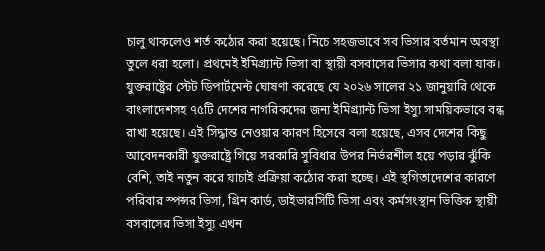চালু থাকলেও শর্ত কঠোর করা হয়েছে। নিচে সহজভাবে সব ভিসার বর্তমান অবস্থা তুলে ধরা হলো। প্রথমেই ইমিগ্র্যান্ট ভিসা বা স্থায়ী বসবাসের ভিসার কথা বলা যাক। যুক্তরাষ্ট্রের স্টেট ডিপার্টমেন্ট ঘোষণা করেছে যে ২০২৬ সালের ২১ জানুয়ারি থেকে বাংলাদেশসহ ৭৫টি দেশের নাগরিকদের জন্য ইমিগ্র্যান্ট ভিসা ইস্যু সাময়িকভাবে বন্ধ রাখা হয়েছে। এই সিদ্ধান্ত নেওয়ার কারণ হিসেবে বলা হয়েছে, এসব দেশের কিছু আবেদনকারী যুক্তরাষ্ট্রে গিয়ে সরকারি সুবিধার উপর নির্ভরশীল হয়ে পড়ার ঝুঁকি বেশি, তাই নতুন করে যাচাই প্রক্রিয়া কঠোর করা হচ্ছে। এই স্থগিতাদেশের কারণে পরিবার স্পন্সর ভিসা, গ্রিন কার্ড, ডাইভারসিটি ভিসা এবং কর্মসংস্থান ভিত্তিক স্থায়ী বসবাসের ভিসা ইস্যু এখন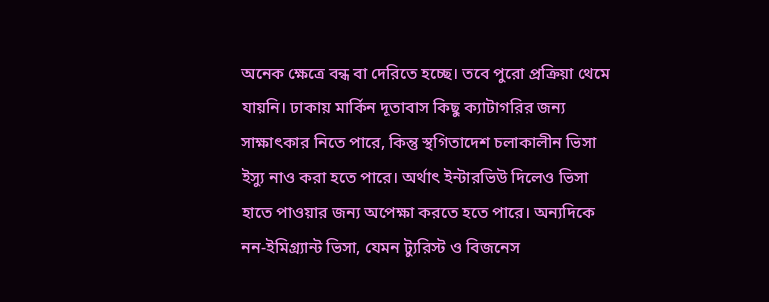অনেক ক্ষেত্রে বন্ধ বা দেরিতে হচ্ছে। তবে পুরো প্রক্রিয়া থেমে যায়নি। ঢাকায় মার্কিন দূতাবাস কিছু ক্যাটাগরির জন্য সাক্ষাৎকার নিতে পারে, কিন্তু স্থগিতাদেশ চলাকালীন ভিসা ইস্যু নাও করা হতে পারে। অর্থাৎ ইন্টারভিউ দিলেও ভিসা হাতে পাওয়ার জন্য অপেক্ষা করতে হতে পারে। অন্যদিকে নন-ইমিগ্র্যান্ট ভিসা, যেমন ট্যুরিস্ট ও বিজনেস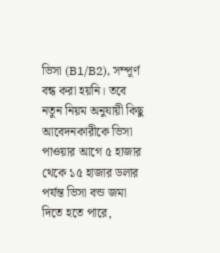ভিসা (B1/B2), সম্পূর্ণ বন্ধ করা হয়নি। তবে নতুন নিয়ম অনুযায়ী কিছু আবেদনকারীকে ভিসা পাওয়ার আগে ৫ হাজার থেকে ১৫ হাজার ডলার পর্যন্ত ভিসা বন্ড জমা দিতে হতে পারে,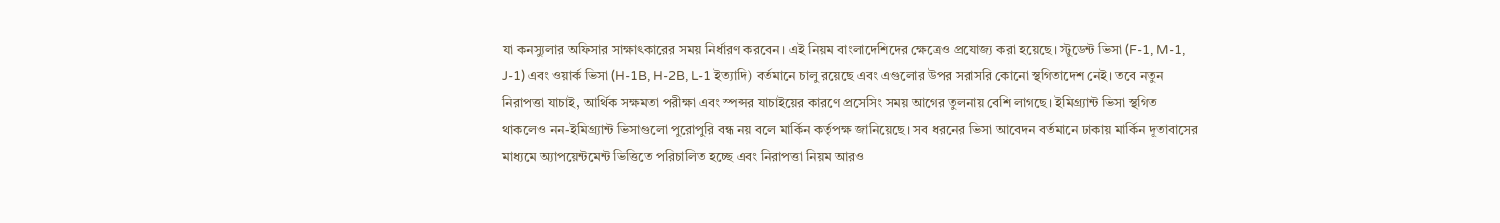যা কনস্যুলার অফিসার সাক্ষাৎকারের সময় নির্ধারণ করবেন। এই নিয়ম বাংলাদেশিদের ক্ষেত্রেও প্রযোজ্য করা হয়েছে। স্টুডেন্ট ভিসা (F-1, M-1, J-1) এবং ওয়ার্ক ভিসা (H-1B, H-2B, L-1 ইত্যাদি) বর্তমানে চালু রয়েছে এবং এগুলোর উপর সরাসরি কোনো স্থগিতাদেশ নেই। তবে নতুন নিরাপত্তা যাচাই, আর্থিক সক্ষমতা পরীক্ষা এবং স্পন্সর যাচাইয়ের কারণে প্রসেসিং সময় আগের তুলনায় বেশি লাগছে। ইমিগ্র্যান্ট ভিসা স্থগিত থাকলেও নন-ইমিগ্র্যান্ট ভিসাগুলো পুরোপুরি বন্ধ নয় বলে মার্কিন কর্তৃপক্ষ জানিয়েছে। সব ধরনের ভিসা আবেদন বর্তমানে ঢাকায় মার্কিন দূতাবাসের মাধ্যমে অ্যাপয়েন্টমেন্ট ভিত্তিতে পরিচালিত হচ্ছে এবং নিরাপত্তা নিয়ম আরও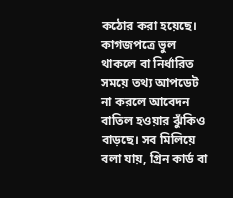কঠোর করা হয়েছে। কাগজপত্রে ভুল থাকলে বা নির্ধারিত সময়ে তথ্য আপডেট না করলে আবেদন বাতিল হওয়ার ঝুঁকিও বাড়ছে। সব মিলিয়ে বলা যায়, গ্রিন কার্ড বা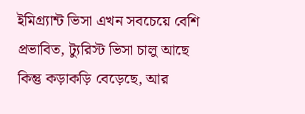ইমিগ্র্যান্ট ভিসা এখন সবচেয়ে বেশি প্রভাবিত, ট্যুরিস্ট ভিসা চালু আছে কিন্তু কড়াকড়ি বেড়েছে, আর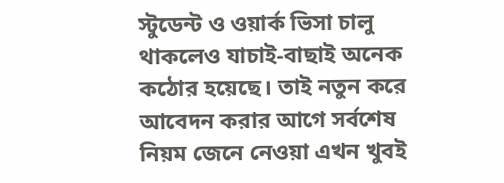স্টুডেন্ট ও ওয়ার্ক ভিসা চালু থাকলেও যাচাই-বাছাই অনেক কঠোর হয়েছে। তাই নতুন করে আবেদন করার আগে সর্বশেষ নিয়ম জেনে নেওয়া এখন খুবই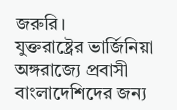জরুরি।
যুক্তরাষ্ট্রের ভার্জিনিয়া অঙ্গরাজ্যে প্রবাসী বাংলাদেশিদের জন্য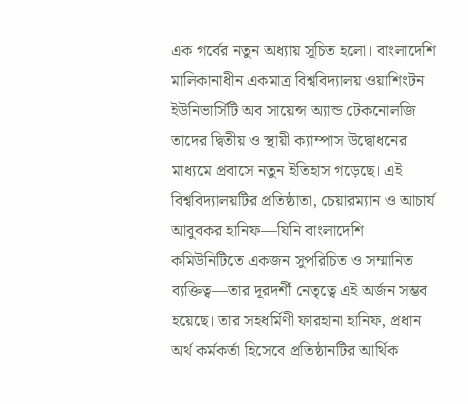এক গর্বের নতুন অধ্যায় সূচিত হলো। বাংলাদেশি মালিকানাধীন একমাত্র বিশ্ববিদ্যালয় ওয়াশিংটন ইউনিভার্সিটি অব সায়েন্স অ্যান্ড টেকনোলজি তাদের দ্বিতীয় ও স্থায়ী ক্যাম্পাস উদ্বোধনের মাধ্যমে প্রবাসে নতুন ইতিহাস গড়েছে। এই বিশ্ববিদ্যালয়টির প্রতিষ্ঠাতা, চেয়ারম্যান ও আচার্য আবুবকর হানিফ—যিনি বাংলাদেশি কমিউনিটিতে একজন সুপরিচিত ও সম্মানিত ব্যক্তিত্ব—তার দূরদর্শী নেতৃত্বে এই অর্জন সম্ভব হয়েছে। তার সহধর্মিণী ফারহানা হানিফ, প্রধান অর্থ কর্মকর্তা হিসেবে প্রতিষ্ঠানটির আর্থিক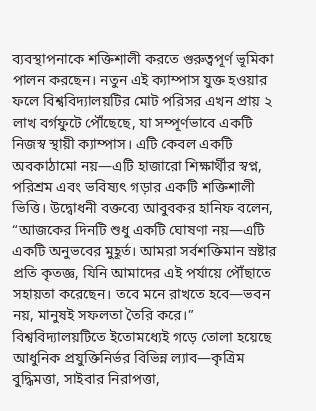ব্যবস্থাপনাকে শক্তিশালী করতে গুরুত্বপূর্ণ ভূমিকা পালন করছেন। নতুন এই ক্যাম্পাস যুক্ত হওয়ার ফলে বিশ্ববিদ্যালয়টির মোট পরিসর এখন প্রায় ২ লাখ বর্গফুটে পৌঁছেছে, যা সম্পূর্ণভাবে একটি নিজস্ব স্থায়ী ক্যাম্পাস। এটি কেবল একটি অবকাঠামো নয়—এটি হাজারো শিক্ষার্থীর স্বপ্ন, পরিশ্রম এবং ভবিষ্যৎ গড়ার একটি শক্তিশালী ভিত্তি। উদ্বোধনী বক্তব্যে আবুবকর হানিফ বলেন, “আজকের দিনটি শুধু একটি ঘোষণা নয়—এটি একটি অনুভবের মুহূর্ত। আমরা সর্বশক্তিমান স্রষ্টার প্রতি কৃতজ্ঞ, যিনি আমাদের এই পর্যায়ে পৌঁছাতে সহায়তা করেছেন। তবে মনে রাখতে হবে—ভবন নয়, মানুষই সফলতা তৈরি করে।” বিশ্ববিদ্যালয়টিতে ইতোমধ্যেই গড়ে তোলা হয়েছে আধুনিক প্রযুক্তিনির্ভর বিভিন্ন ল্যাব—কৃত্রিম বুদ্ধিমত্তা, সাইবার নিরাপত্তা,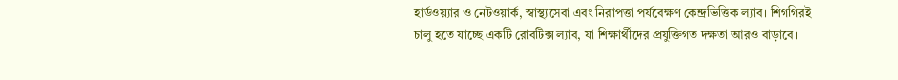হার্ডওয়্যার ও নেটওয়ার্ক, স্বাস্থ্যসেবা এবং নিরাপত্তা পর্যবেক্ষণ কেন্দ্রভিত্তিক ল্যাব। শিগগিরই চালু হতে যাচ্ছে একটি রোবটিক্স ল্যাব, যা শিক্ষার্থীদের প্রযুক্তিগত দক্ষতা আরও বাড়াবে।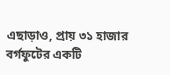এছাড়াও, প্রায় ৩১ হাজার বর্গফুটের একটি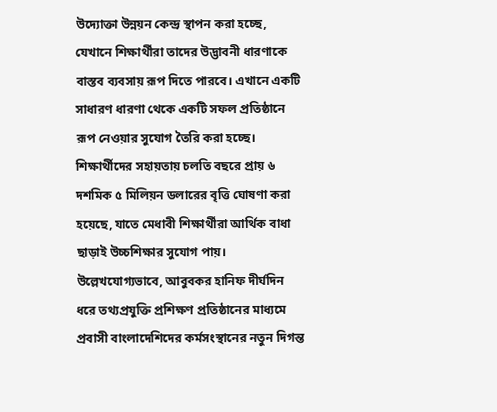উদ্যোক্তা উন্নয়ন কেন্দ্র স্থাপন করা হচ্ছে, যেখানে শিক্ষার্থীরা তাদের উদ্ভাবনী ধারণাকে বাস্তব ব্যবসায় রূপ দিতে পারবে। এখানে একটি সাধারণ ধারণা থেকে একটি সফল প্রতিষ্ঠানে রূপ নেওয়ার সুযোগ তৈরি করা হচ্ছে। শিক্ষার্থীদের সহায়তায় চলতি বছরে প্রায় ৬ দশমিক ৫ মিলিয়ন ডলারের বৃত্তি ঘোষণা করা হয়েছে, যাতে মেধাবী শিক্ষার্থীরা আর্থিক বাধা ছাড়াই উচ্চশিক্ষার সুযোগ পায়। উল্লেখযোগ্যভাবে, আবুবকর হানিফ দীর্ঘদিন ধরে তথ্যপ্রযুক্তি প্রশিক্ষণ প্রতিষ্ঠানের মাধ্যমে প্রবাসী বাংলাদেশিদের কর্মসংস্থানের নতুন দিগন্ত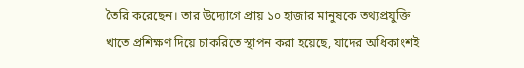তৈরি করেছেন। তার উদ্যোগে প্রায় ১০ হাজার মানুষকে তথ্যপ্রযুক্তি খাতে প্রশিক্ষণ দিয়ে চাকরিতে স্থাপন করা হয়েছে, যাদের অধিকাংশই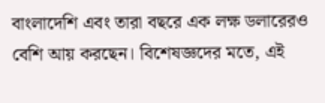বাংলাদেশি এবং তারা বছরে এক লক্ষ ডলারেরও বেশি আয় করছেন। বিশেষজ্ঞদের মতে, এই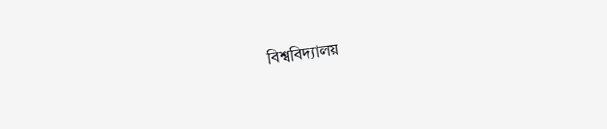বিশ্ববিদ্যালয়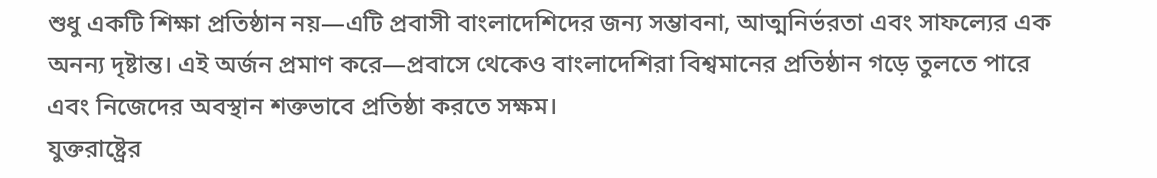শুধু একটি শিক্ষা প্রতিষ্ঠান নয়—এটি প্রবাসী বাংলাদেশিদের জন্য সম্ভাবনা, আত্মনির্ভরতা এবং সাফল্যের এক অনন্য দৃষ্টান্ত। এই অর্জন প্রমাণ করে—প্রবাসে থেকেও বাংলাদেশিরা বিশ্বমানের প্রতিষ্ঠান গড়ে তুলতে পারে এবং নিজেদের অবস্থান শক্তভাবে প্রতিষ্ঠা করতে সক্ষম।
যুক্তরাষ্ট্রের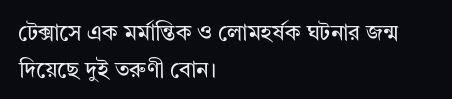টেক্সাসে এক মর্মান্তিক ও লোমহর্ষক ঘটনার জন্ম দিয়েছে দুই তরুণী বোন।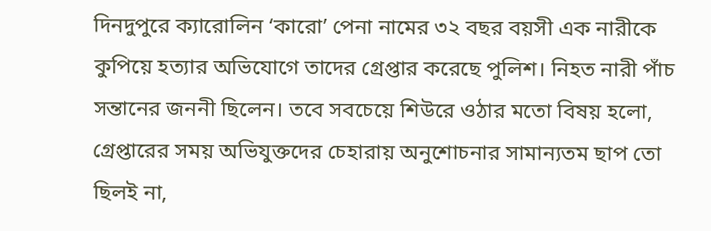দিনদুপুরে ক্যারোলিন ‘কারো’ পেনা নামের ৩২ বছর বয়সী এক নারীকে কুপিয়ে হত্যার অভিযোগে তাদের গ্রেপ্তার করেছে পুলিশ। নিহত নারী পাঁচ সন্তানের জননী ছিলেন। তবে সবচেয়ে শিউরে ওঠার মতো বিষয় হলো, গ্রেপ্তারের সময় অভিযুক্তদের চেহারায় অনুশোচনার সামান্যতম ছাপ তো ছিলই না,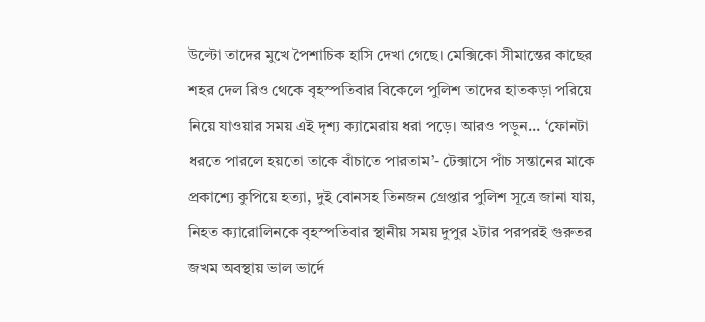উল্টো তাদের মুখে পৈশাচিক হাসি দেখা গেছে। মেক্সিকো সীমান্তের কাছের শহর দেল রিও থেকে বৃহস্পতিবার বিকেলে পুলিশ তাদের হাতকড়া পরিয়ে নিয়ে যাওয়ার সময় এই দৃশ্য ক্যামেরায় ধরা পড়ে। আরও পড়ুন... ‘ফোনটা ধরতে পারলে হয়তো তাকে বাঁচাতে পারতাম’- টেক্সাসে পাঁচ সন্তানের মাকে প্রকাশ্যে কুপিয়ে হত্যা, দুই বোনসহ তিনজন গ্রেপ্তার পুলিশ সূত্রে জানা যায়, নিহত ক্যারোলিনকে বৃহস্পতিবার স্থানীয় সময় দুপুর ২টার পরপরই গুরুতর জখম অবস্থায় ভাল ভার্দে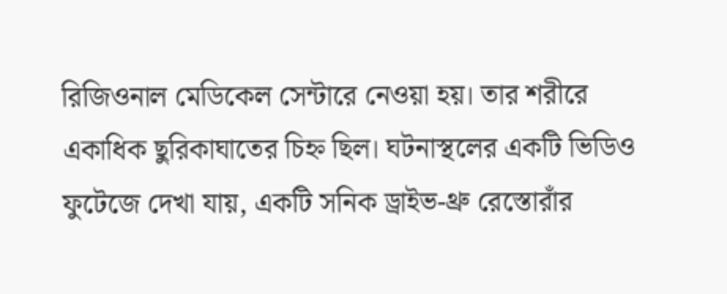রিজিওনাল মেডিকেল সেন্টারে নেওয়া হয়। তার শরীরে একাধিক ছুরিকাঘাতের চিহ্ন ছিল। ঘটনাস্থলের একটি ভিডিও ফুটেজে দেখা যায়, একটি সনিক ড্রাইভ-থ্রু রেস্তোরাঁর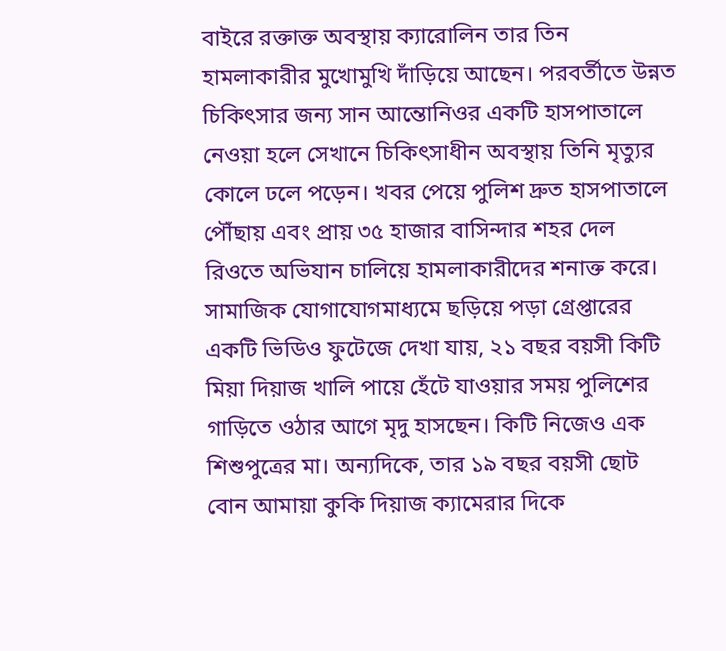বাইরে রক্তাক্ত অবস্থায় ক্যারোলিন তার তিন হামলাকারীর মুখোমুখি দাঁড়িয়ে আছেন। পরবর্তীতে উন্নত চিকিৎসার জন্য সান আন্তোনিওর একটি হাসপাতালে নেওয়া হলে সেখানে চিকিৎসাধীন অবস্থায় তিনি মৃত্যুর কোলে ঢলে পড়েন। খবর পেয়ে পুলিশ দ্রুত হাসপাতালে পৌঁছায় এবং প্রায় ৩৫ হাজার বাসিন্দার শহর দেল রিওতে অভিযান চালিয়ে হামলাকারীদের শনাক্ত করে। সামাজিক যোগাযোগমাধ্যমে ছড়িয়ে পড়া গ্রেপ্তারের একটি ভিডিও ফুটেজে দেখা যায়, ২১ বছর বয়সী কিটি মিয়া দিয়াজ খালি পায়ে হেঁটে যাওয়ার সময় পুলিশের গাড়িতে ওঠার আগে মৃদু হাসছেন। কিটি নিজেও এক শিশুপুত্রের মা। অন্যদিকে, তার ১৯ বছর বয়সী ছোট বোন আমায়া কুকি দিয়াজ ক্যামেরার দিকে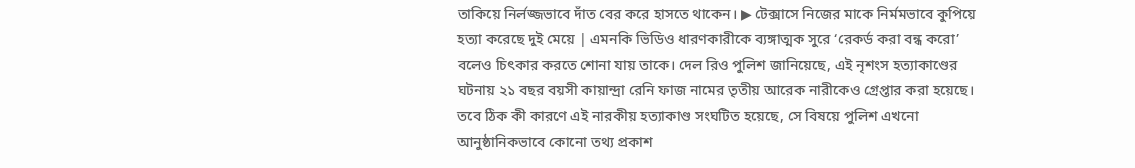তাকিয়ে নির্লজ্জভাবে দাঁত বের করে হাসতে থাকেন। ▶ টেক্সাসে নিজের মাকে নির্মমভাবে কুপিয়ে হত্যা করেছে দুই মেয়ে | এমনকি ভিডিও ধারণকারীকে ব্যঙ্গাত্মক সুরে ‘রেকর্ড করা বন্ধ করো’ বলেও চিৎকার করতে শোনা যায় তাকে। দেল রিও পুলিশ জানিয়েছে, এই নৃশংস হত্যাকাণ্ডের ঘটনায় ২১ বছর বয়সী কায়ান্দ্রা রেনি ফাজ নামের তৃতীয় আরেক নারীকেও গ্রেপ্তার করা হয়েছে। তবে ঠিক কী কারণে এই নারকীয় হত্যাকাণ্ড সংঘটিত হয়েছে, সে বিষয়ে পুলিশ এখনো আনুষ্ঠানিকভাবে কোনো তথ্য প্রকাশ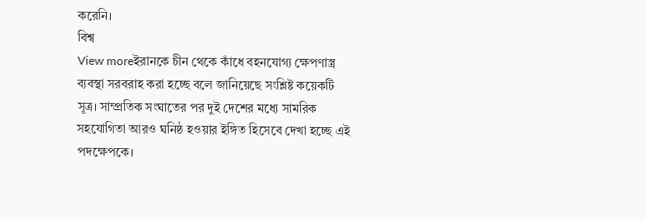করেনি।
বিশ্ব
View moreইরানকে চীন থেকে কাঁধে বহনযোগ্য ক্ষেপণাস্ত্র ব্যবস্থা সরবরাহ করা হচ্ছে বলে জানিয়েছে সংশ্লিষ্ট কয়েকটি সূত্র। সাম্প্রতিক সংঘাতের পর দুই দেশের মধ্যে সামরিক সহযোগিতা আরও ঘনিষ্ঠ হওয়ার ইঙ্গিত হিসেবে দেখা হচ্ছে এই পদক্ষেপকে।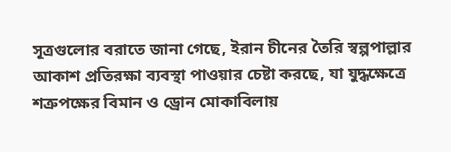সূত্রগুলোর বরাতে জানা গেছে, ইরান চীনের তৈরি স্বল্পপাল্লার আকাশ প্রতিরক্ষা ব্যবস্থা পাওয়ার চেষ্টা করছে, যা যুদ্ধক্ষেত্রে শত্রুপক্ষের বিমান ও ড্রোন মোকাবিলায়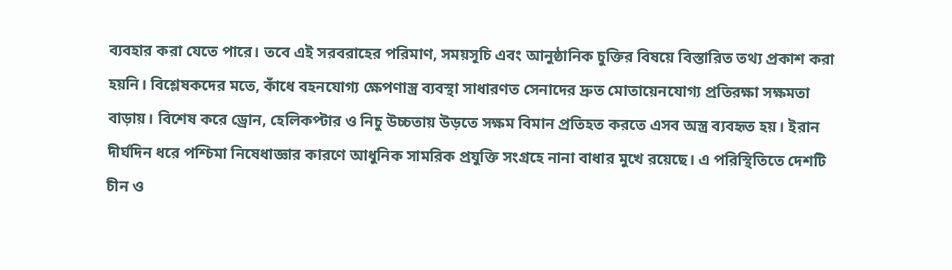ব্যবহার করা যেতে পারে। তবে এই সরবরাহের পরিমাণ, সময়সূচি এবং আনুষ্ঠানিক চুক্তির বিষয়ে বিস্তারিত তথ্য প্রকাশ করা হয়নি। বিশ্লেষকদের মতে, কাঁধে বহনযোগ্য ক্ষেপণাস্ত্র ব্যবস্থা সাধারণত সেনাদের দ্রুত মোতায়েনযোগ্য প্রতিরক্ষা সক্ষমতা বাড়ায়। বিশেষ করে ড্রোন, হেলিকপ্টার ও নিচু উচ্চতায় উড়তে সক্ষম বিমান প্রতিহত করতে এসব অস্ত্র ব্যবহৃত হয়। ইরান দীর্ঘদিন ধরে পশ্চিমা নিষেধাজ্ঞার কারণে আধুনিক সামরিক প্রযুক্তি সংগ্রহে নানা বাধার মুখে রয়েছে। এ পরিস্থিতিতে দেশটি চীন ও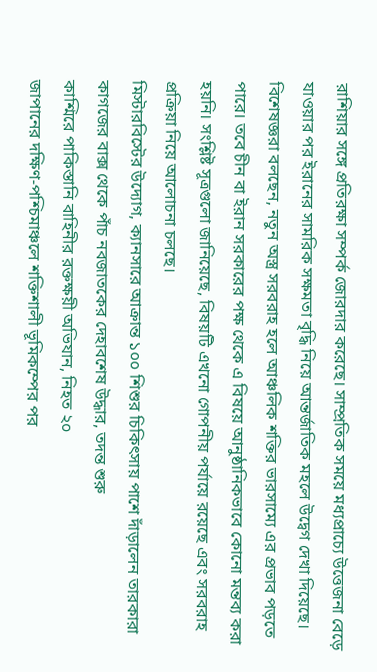রাশিয়ার সঙ্গে প্রতিরক্ষা সম্পর্ক জোরদার করেছে। সাম্প্রতিক সময়ে মধ্যপ্রাচ্যে উত্তেজনা বেড়ে যাওয়ার পর ইরানের সামরিক সক্ষমতা বৃদ্ধি নিয়ে আন্তর্জাতিক মহলে উদ্বেগ দেখা দিয়েছে। বিশেষজ্ঞরা বলছেন, নতুন অস্ত্র সরবরাহ হলে আঞ্চলিক শক্তির ভারসাম্যে এর প্রভাব পড়তে পারে। তবে চীন বা ইরান সরকারের পক্ষ থেকে এ বিষয়ে আনুষ্ঠানিকভাবে কোনো মন্তব্য করা হয়নি। সংশ্লিষ্ট সূত্রগুলো জানিয়েছে, বিষয়টি এখনো গোপনীয় পর্যায়ে রয়েছে এবং সরবরাহ প্রক্রিয়া নিয়ে আলোচনা চলছে।
মিস্টারবিস্টের উদ্যোগ, ক্যানসারে আক্রান্ত ১০০ শিশুর চিকিৎসায় পাশে দাঁড়ালেন তারকারা
কাগজের বাক্স থেকে পাঁচ নবজাতকের দেহাবশেষ উদ্ধার, তদন্ত শুরু
কাশ্মিরে পাকিস্তানি বাহিনীর রক্তক্ষয়ী অভিযান, নিহত ২০
জাপানের দক্ষিণ-পশ্চিমাঞ্চলে শক্তিশালী ভূমিকম্পের পর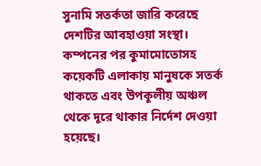সুনামি সতর্কতা জারি করেছে দেশটির আবহাওয়া সংস্থা। কম্পনের পর কুমামোতোসহ কয়েকটি এলাকায় মানুষকে সতর্ক থাকতে এবং উপকূলীয় অঞ্চল থেকে দূরে থাকার নির্দেশ দেওয়া হয়েছে।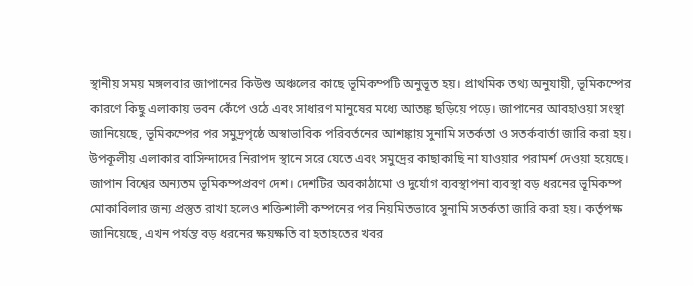স্থানীয় সময় মঙ্গলবার জাপানের কিউশু অঞ্চলের কাছে ভূমিকম্পটি অনুভূত হয়। প্রাথমিক তথ্য অনুযায়ী, ভূমিকম্পের কারণে কিছু এলাকায় ভবন কেঁপে ওঠে এবং সাধারণ মানুষের মধ্যে আতঙ্ক ছড়িয়ে পড়ে। জাপানের আবহাওয়া সংস্থা জানিয়েছে, ভূমিকম্পের পর সমুদ্রপৃষ্ঠে অস্বাভাবিক পরিবর্তনের আশঙ্কায় সুনামি সতর্কতা ও সতর্কবার্তা জারি করা হয়। উপকূলীয় এলাকার বাসিন্দাদের নিরাপদ স্থানে সরে যেতে এবং সমুদ্রের কাছাকাছি না যাওয়ার পরামর্শ দেওয়া হয়েছে। জাপান বিশ্বের অন্যতম ভূমিকম্পপ্রবণ দেশ। দেশটির অবকাঠামো ও দুর্যোগ ব্যবস্থাপনা ব্যবস্থা বড় ধরনের ভূমিকম্প মোকাবিলার জন্য প্রস্তুত রাখা হলেও শক্তিশালী কম্পনের পর নিয়মিতভাবে সুনামি সতর্কতা জারি করা হয়। কর্তৃপক্ষ জানিয়েছে, এখন পর্যন্ত বড় ধরনের ক্ষয়ক্ষতি বা হতাহতের খবর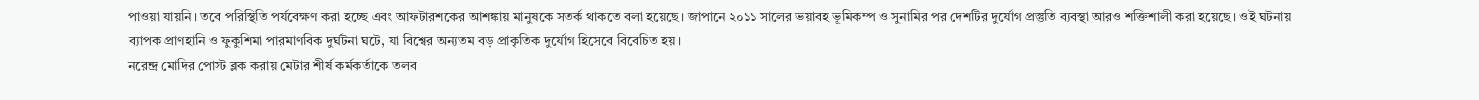পাওয়া যায়নি। তবে পরিস্থিতি পর্যবেক্ষণ করা হচ্ছে এবং আফটারশকের আশঙ্কায় মানুষকে সতর্ক থাকতে বলা হয়েছে। জাপানে ২০১১ সালের ভয়াবহ ভূমিকম্প ও সুনামির পর দেশটির দুর্যোগ প্রস্তুতি ব্যবস্থা আরও শক্তিশালী করা হয়েছে। ওই ঘটনায় ব্যাপক প্রাণহানি ও ফুকুশিমা পারমাণবিক দুর্ঘটনা ঘটে, যা বিশ্বের অন্যতম বড় প্রাকৃতিক দুর্যোগ হিসেবে বিবেচিত হয়।
নরেন্দ্র মোদির পোস্ট ব্লক করায় মেটার শীর্ষ কর্মকর্তাকে তলব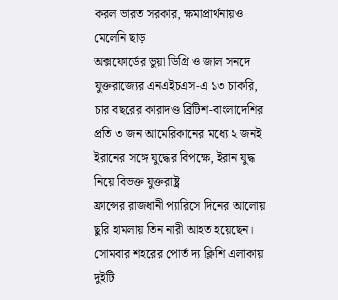করল ভারত সরকার, ক্ষমাপ্রার্থনায়ও মেলেনি ছাড়
অক্সফোর্ডের ভুয়া ডিগ্রি ও জাল সনদে যুক্তরাজ্যের এনএইচএস-এ ১৩ চাকরি, চার বছরের কারাদণ্ড ব্রিটিশ-বাংলাদেশির
প্রতি ৩ জন আমেরিকানের মধ্যে ২ জনই ইরানের সঙ্গে যুদ্ধের বিপক্ষে, ইরান যুদ্ধ নিয়ে বিভক্ত যুক্তরাষ্ট্র
ফ্রান্সের রাজধানী প্যারিসে দিনের আলোয় ছুরি হামলায় তিন নারী আহত হয়েছেন। সোমবার শহরের পোর্ত দ্য ক্লিশি এলাকায় দুইটি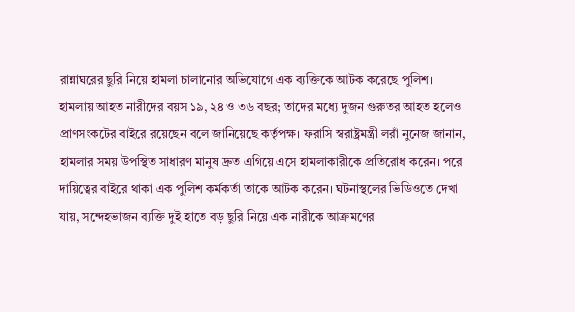রান্নাঘরের ছুরি নিয়ে হামলা চালানোর অভিযোগে এক ব্যক্তিকে আটক করেছে পুলিশ। হামলায় আহত নারীদের বয়স ১৯, ২৪ ও ৩৬ বছর; তাদের মধ্যে দুজন গুরুতর আহত হলেও প্রাণসংকটের বাইরে রয়েছেন বলে জানিয়েছে কর্তৃপক্ষ। ফরাসি স্বরাষ্ট্রমন্ত্রী লরাঁ নুনেজ জানান, হামলার সময় উপস্থিত সাধারণ মানুষ দ্রুত এগিয়ে এসে হামলাকারীকে প্রতিরোধ করেন। পরে দায়িত্বের বাইরে থাকা এক পুলিশ কর্মকর্তা তাকে আটক করেন। ঘটনাস্থলের ভিডিওতে দেখা যায়, সন্দেহভাজন ব্যক্তি দুই হাতে বড় ছুরি নিয়ে এক নারীকে আক্রমণের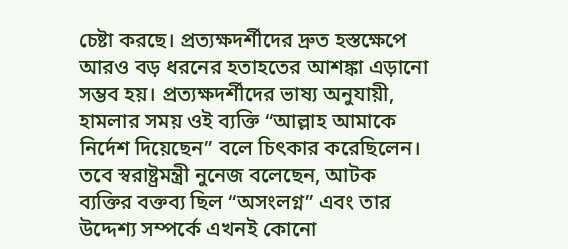চেষ্টা করছে। প্রত্যক্ষদর্শীদের দ্রুত হস্তক্ষেপে আরও বড় ধরনের হতাহতের আশঙ্কা এড়ানো সম্ভব হয়। প্রত্যক্ষদর্শীদের ভাষ্য অনুযায়ী, হামলার সময় ওই ব্যক্তি “আল্লাহ আমাকে নির্দেশ দিয়েছেন” বলে চিৎকার করেছিলেন। তবে স্বরাষ্ট্রমন্ত্রী নুনেজ বলেছেন, আটক ব্যক্তির বক্তব্য ছিল “অসংলগ্ন” এবং তার উদ্দেশ্য সম্পর্কে এখনই কোনো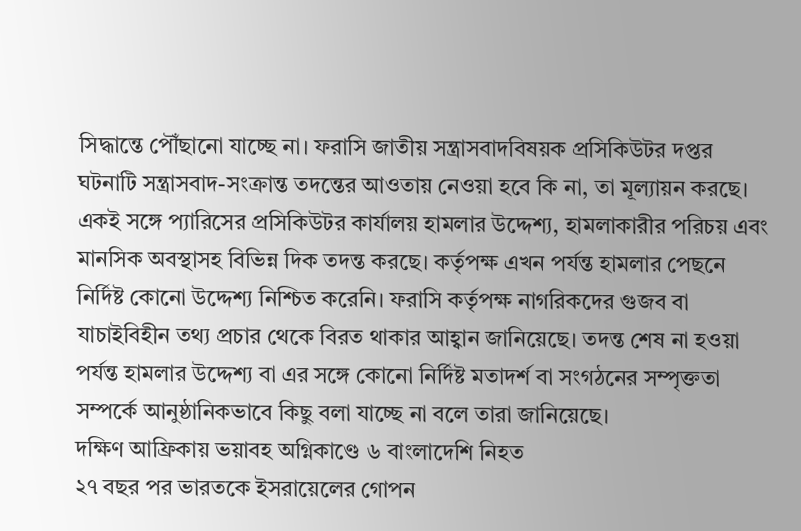সিদ্ধান্তে পৌঁছানো যাচ্ছে না। ফরাসি জাতীয় সন্ত্রাসবাদবিষয়ক প্রসিকিউটর দপ্তর ঘটনাটি সন্ত্রাসবাদ-সংক্রান্ত তদন্তের আওতায় নেওয়া হবে কি না, তা মূল্যায়ন করছে। একই সঙ্গে প্যারিসের প্রসিকিউটর কার্যালয় হামলার উদ্দেশ্য, হামলাকারীর পরিচয় এবং মানসিক অবস্থাসহ বিভিন্ন দিক তদন্ত করছে। কর্তৃপক্ষ এখন পর্যন্ত হামলার পেছনে নির্দিষ্ট কোনো উদ্দেশ্য নিশ্চিত করেনি। ফরাসি কর্তৃপক্ষ নাগরিকদের গুজব বা যাচাইবিহীন তথ্য প্রচার থেকে বিরত থাকার আহ্বান জানিয়েছে। তদন্ত শেষ না হওয়া পর্যন্ত হামলার উদ্দেশ্য বা এর সঙ্গে কোনো নির্দিষ্ট মতাদর্শ বা সংগঠনের সম্পৃক্ততা সম্পর্কে আনুষ্ঠানিকভাবে কিছু বলা যাচ্ছে না বলে তারা জানিয়েছে।
দক্ষিণ আফ্রিকায় ভয়াবহ অগ্নিকাণ্ডে ৬ বাংলাদেশি নিহত
২৭ বছর পর ভারতকে ইসরায়েলের গোপন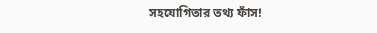সহযোগিতার তথ্য ফাঁস!